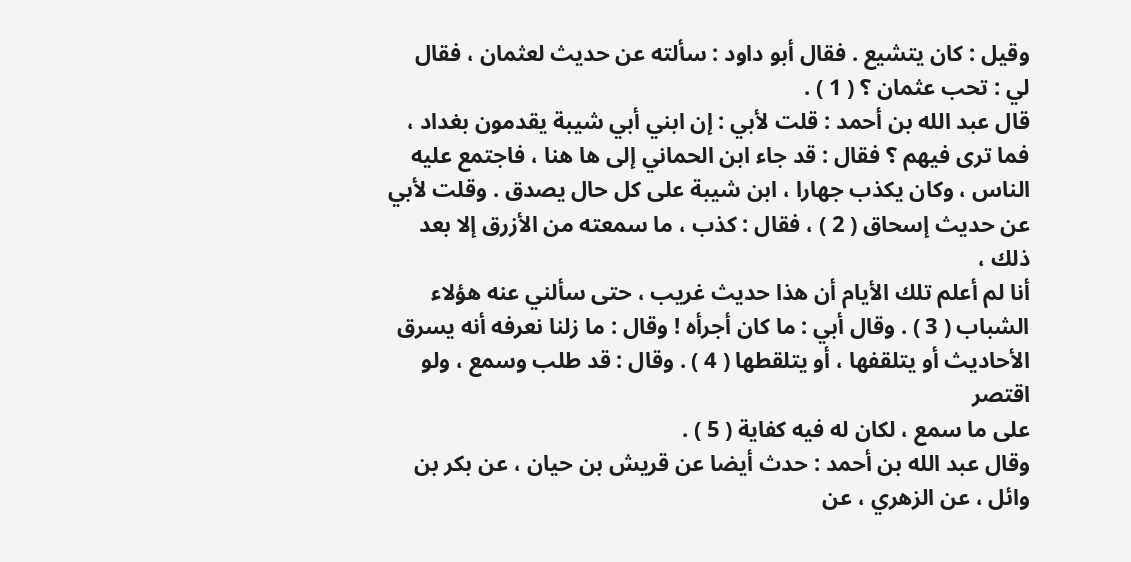وقيل : كان يتشيع . فقال أبو داود : سألته عن حديث لعثمان ، فقال
لي : تحب عثمان ؟ ( 1 ) .
قال عبد الله بن أحمد : قلت لأبي : إن ابني أبي شيبة يقدمون بغداد ،
فما ترى فيهم ؟ فقال : قد جاء ابن الحماني إلى ها هنا ، فاجتمع عليه
الناس ، وكان يكذب جهارا ، ابن شيبة على كل حال يصدق . وقلت لأبي
عن حديث إسحاق ( 2 ) ، فقال : كذب ، ما سمعته من الأزرق إلا بعد ذلك ،
أنا لم أعلم تلك الأيام أن هذا حديث غريب ، حتى سألني عنه هؤلاء
الشباب ( 3 ) . وقال أبي : ما كان أجرأه ! وقال : ما زلنا نعرفه أنه يسرق
الأحاديث أو يتلقفها ، أو يتلقطها ( 4 ) . وقال : قد طلب وسمع ، ولو اقتصر
على ما سمع ، لكان له فيه كفاية ( 5 ) .
وقال عبد الله بن أحمد : حدث أيضا عن قريش بن حيان ، عن بكر بن
وائل ، عن الزهري ، عن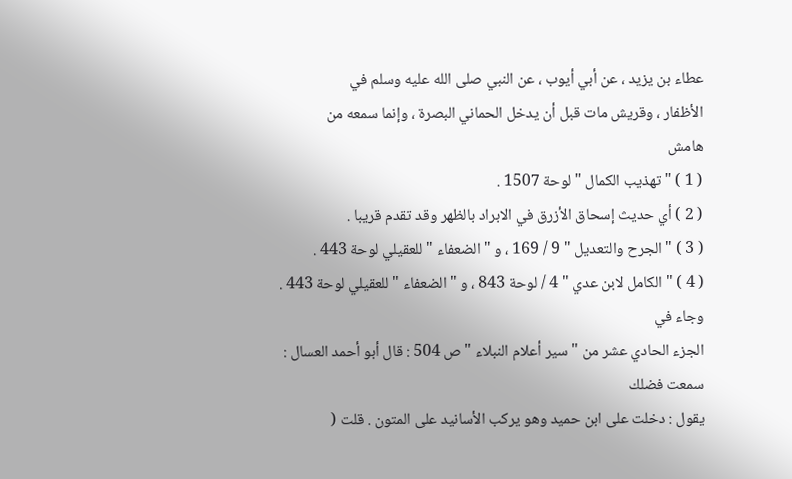عطاء بن يزيد ، عن أبي أيوب ، عن النبي صلى الله عليه وسلم في
الأظفار ، وقريش مات قبل أن يدخل الحماني البصرة ، وإنما سمعه من
هامش
( 1 ) " تهذيب الكمال " لوحة 1507 .
( 2 ) أي حديث إسحاق الأزرق في الابراد بالظهر وقد تقدم قريبا .
( 3 ) " الجرح والتعديل " 9 / 169 ، و " الضعفاء " للعقيلي لوحة 443 .
( 4 ) " الكامل لابن عدي " 4 / لوحة 843 ، و " الضعفاء " للعقيلي لوحة 443 . وجاء في
الجزء الحادي عشر من " سير أعلام النبلاء " ص 504 : قال أبو أحمد العسال : سمعت فضلك
يقول : دخلت على ابن حميد وهو يركب الأسانيد على المتون . قلت (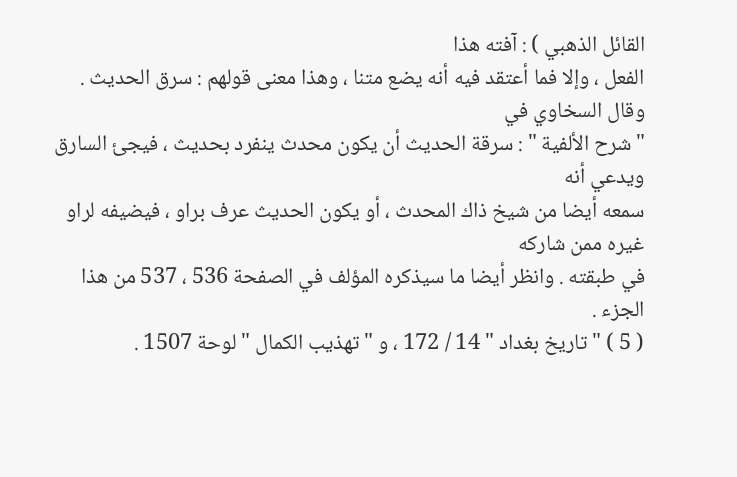القائل الذهبي ) : آفته هذا
الفعل ، وإلا فما أعتقد فيه أنه يضع متنا ، وهذا معنى قولهم : سرق الحديث . وقال السخاوي في
" شرح الألفية " : سرقة الحديث أن يكون محدث ينفرد بحديث ، فيجئ السارق ويدعي أنه
سمعه أيضا من شيخ ذاك المحدث ، أو يكون الحديث عرف براو ، فيضيفه لراو غيره ممن شاركه
في طبقته . وانظر أيضا ما سيذكره المؤلف في الصفحة 536 ، 537 من هذا الجزء .
( 5 ) " تاريخ بغداد " 14 / 172 ، و " تهذيب الكمال " لوحة 1507 .